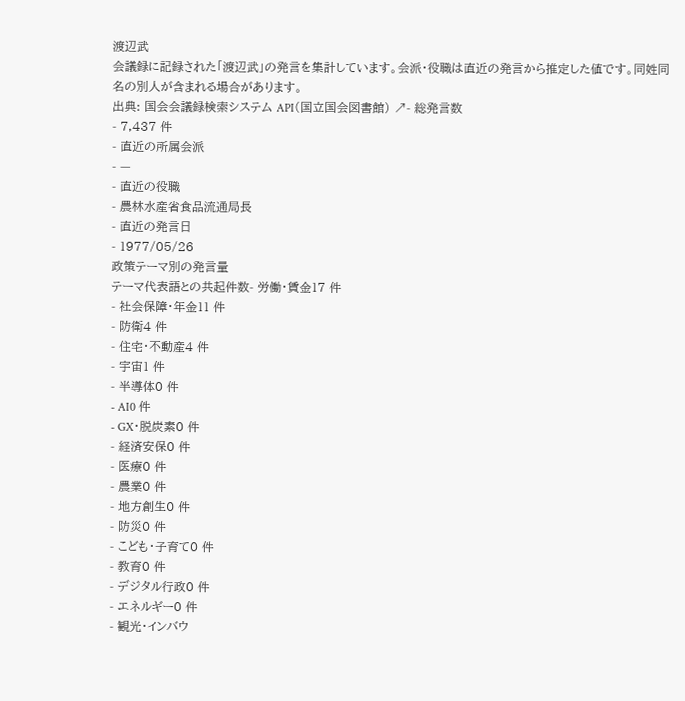渡辺武
会議録に記録された「渡辺武」の発言を集計しています。会派・役職は直近の発言から推定した値です。同姓同名の別人が含まれる場合があります。
出典: 国会会議録検索システム API(国立国会図書館) ↗- 総発言数
- 7,437 件
- 直近の所属会派
- —
- 直近の役職
- 農林水産省食品流通局長
- 直近の発言日
- 1977/05/26
政策テーマ別の発言量
テーマ代表語との共起件数- 労働・賃金17 件
- 社会保障・年金11 件
- 防衛4 件
- 住宅・不動産4 件
- 宇宙1 件
- 半導体0 件
- AI0 件
- GX・脱炭素0 件
- 経済安保0 件
- 医療0 件
- 農業0 件
- 地方創生0 件
- 防災0 件
- こども・子育て0 件
- 教育0 件
- デジタル行政0 件
- エネルギー0 件
- 観光・インバウ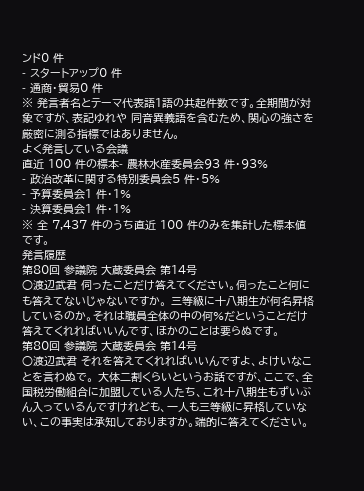ンド0 件
- スタートアップ0 件
- 通商・貿易0 件
※ 発言者名とテーマ代表語1語の共起件数です。全期間が対象ですが、表記ゆれや 同音異義語を含むため、関心の強さを厳密に測る指標ではありません。
よく発言している会議
直近 100 件の標本- 農林水産委員会93 件・93%
- 政治改革に関する特別委員会5 件・5%
- 予算委員会1 件・1%
- 決算委員会1 件・1%
※ 全 7,437 件のうち直近 100 件のみを集計した標本値です。
発言履歴
第80回 参議院 大蔵委員会 第14号
○渡辺武君 伺ったことだけ答えてください。伺ったこと何にも答えてないじゃないですか。 三等級に十八期生が何名昇格しているのか。それは職員全体の中の何%だということだけ答えてくれればいいんです、ほかのことは要らぬです。
第80回 参議院 大蔵委員会 第14号
○渡辺武君 それを答えてくれればいいんですよ、よけいなことを言わぬで。 大体二割くらいというお話ですが、ここで、全国税労働組合に加盟している人たち、これ十八期生もずいぶん入っているんですけれども、一人も三等級に昇格していない、この事実は承知しておりますか。端的に答えてください。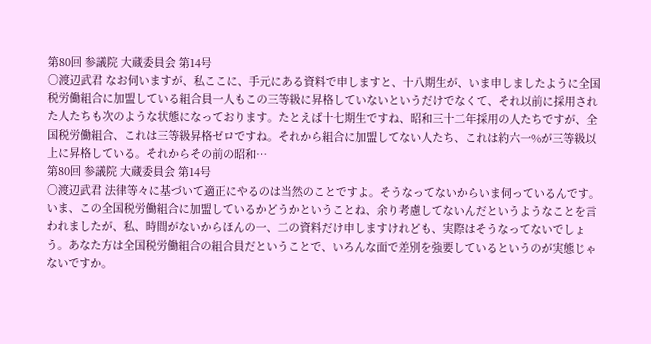第80回 参議院 大蔵委員会 第14号
○渡辺武君 なお伺いますが、私ここに、手元にある資料で申しますと、十八期生が、いま申しましたように全国税労働組合に加盟している組合員一人もこの三等級に昇格していないというだけでなくて、それ以前に採用された人たちも次のような状態になっております。たとえば十七期生ですね、昭和三十二年採用の人たちですが、全国税労働組合、これは三等級昇格ゼロですね。それから組合に加盟してない人たち、これは約六一%が三等級以上に昇格している。それからその前の昭和…
第80回 参議院 大蔵委員会 第14号
○渡辺武君 法律等々に基づいて適正にやるのは当然のことですよ。そうなってないからいま伺っているんです。 いま、この全国税労働組合に加盟しているかどうかということね、余り考慮してないんだというようなことを言われましたが、私、時間がないからほんの一、二の資料だけ申しますけれども、実際はそうなってないでしょう。あなた方は全国税労働組合の組合員だということで、いろんな面で差別を強要しているというのが実態じゃないですか。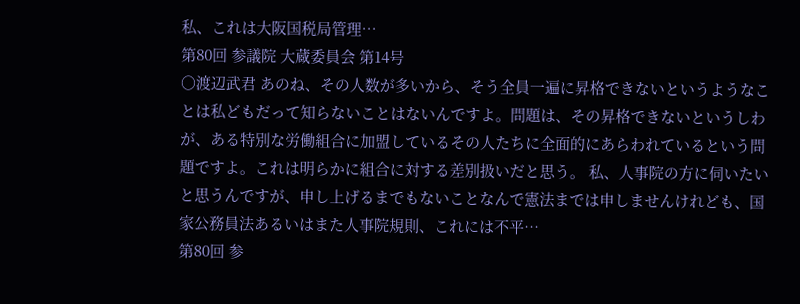私、これは大阪国税局管理…
第80回 参議院 大蔵委員会 第14号
○渡辺武君 あのね、その人数が多いから、そう全員一遍に昇格できないというようなことは私どもだって知らないことはないんですよ。問題は、その昇格できないというしわが、ある特別な労働組合に加盟しているその人たちに全面的にあらわれているという問題ですよ。これは明らかに組合に対する差別扱いだと思う。 私、人事院の方に伺いたいと思うんですが、申し上げるまでもないことなんで憲法までは申しませんけれども、国家公務員法あるいはまた人事院規則、これには不平…
第80回 参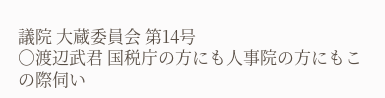議院 大蔵委員会 第14号
○渡辺武君 国税庁の方にも人事院の方にもこの際伺い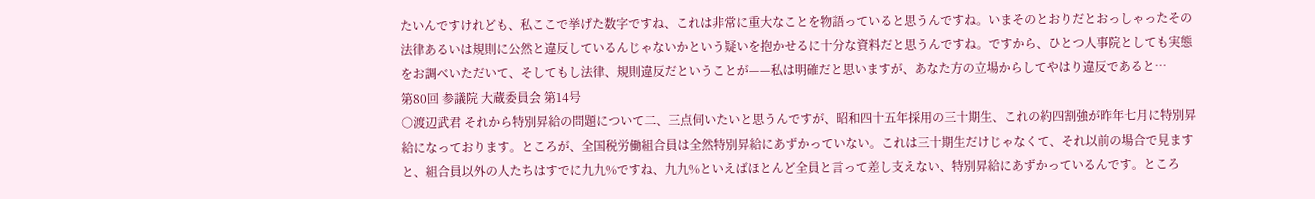たいんですけれども、私ここで挙げた数字ですね、これは非常に重大なことを物語っていると思うんですね。いまそのとおりだとおっしゃったその法律あるいは規則に公然と違反しているんじゃないかという疑いを抱かせるに十分な資料だと思うんですね。ですから、ひとつ人事院としても実態をお調べいただいて、そしてもし法律、規則違反だということが——私は明確だと思いますが、あなた方の立場からしてやはり違反であると…
第80回 参議院 大蔵委員会 第14号
○渡辺武君 それから特別昇給の問題について二、三点伺いたいと思うんですが、昭和四十五年採用の三十期生、これの約四割強が昨年七月に特別昇給になっております。ところが、全国税労働組合員は全然特別昇給にあずかっていない。これは三十期生だけじゃなくて、それ以前の場合で見ますと、組合員以外の人たちはすでに九九%ですね、九九%といえばほとんど全員と言って差し支えない、特別昇給にあずかっているんです。ところ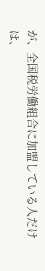が、全国税労働組合に加盟している人だけは、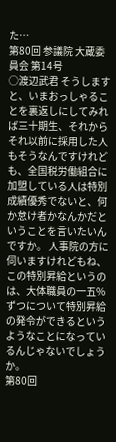た…
第80回 参議院 大蔵委員会 第14号
○渡辺武君 そうしますと、いまおっしゃることを裏返しにしてみれば三十期生、それからそれ以前に採用した人もそうなんですけれども、全国税労働組合に加盟している人は特別成績優秀でないと、何か怠け者かなんかだということを言いたいんですか。 人事院の方に伺いますけれどもね、この特別昇給というのは、大体職員の一五%ずつについて特別昇給の発令ができるというようなことになっているんじゃないでしょうか。
第80回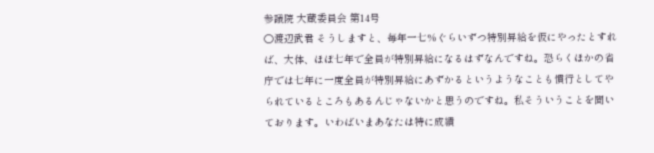参議院 大蔵委員会 第14号
○渡辺武君 そうしますと、毎年一七%ぐらいずつ特別昇給を仮にやったとすれば、大体、ほぼ七年で全員が特別昇給になるはずなんですね。恐らくほかの省庁では七年に一度全員が特別昇給にあずかるというようなことも慣行としてやられているところもあるんじゃないかと思うのですね。私そういうことを聞いております。いわばいまあなたは特に成績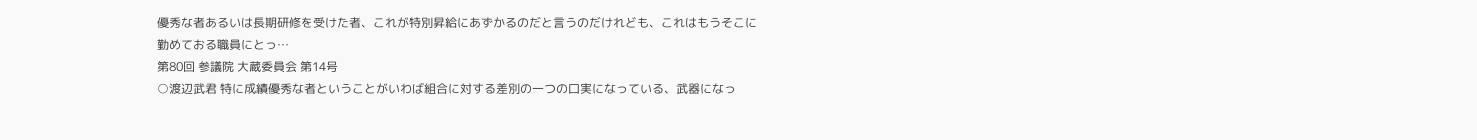優秀な者あるいは長期研修を受けた者、これが特別昇給にあずかるのだと言うのだけれども、これはもうそこに勤めておる職員にとっ…
第80回 参議院 大蔵委員会 第14号
○渡辺武君 特に成績優秀な者ということがいわば組合に対する差別の一つの口実になっている、武器になっ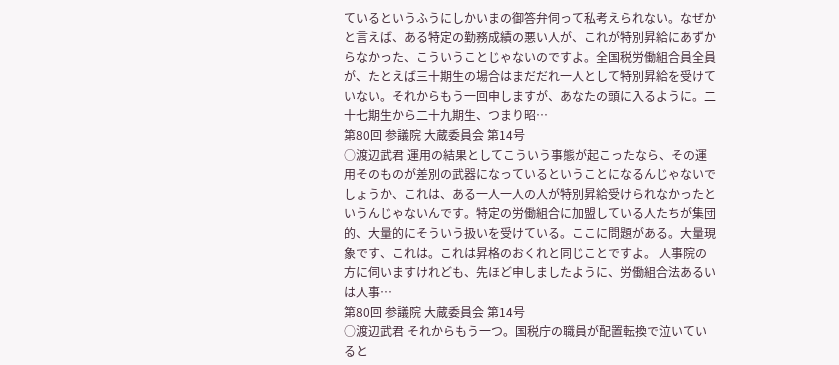ているというふうにしかいまの御答弁伺って私考えられない。なぜかと言えば、ある特定の勤務成績の悪い人が、これが特別昇給にあずからなかった、こういうことじゃないのですよ。全国税労働組合員全員が、たとえば三十期生の場合はまだだれ一人として特別昇給を受けていない。それからもう一回申しますが、あなたの頭に入るように。二十七期生から二十九期生、つまり昭…
第80回 参議院 大蔵委員会 第14号
○渡辺武君 運用の結果としてこういう事態が起こったなら、その運用そのものが差別の武器になっているということになるんじゃないでしょうか、これは、ある一人一人の人が特別昇給受けられなかったというんじゃないんです。特定の労働組合に加盟している人たちが集団的、大量的にそういう扱いを受けている。ここに問題がある。大量現象です、これは。これは昇格のおくれと同じことですよ。 人事院の方に伺いますけれども、先ほど申しましたように、労働組合法あるいは人事…
第80回 参議院 大蔵委員会 第14号
○渡辺武君 それからもう一つ。国税庁の職員が配置転換で泣いていると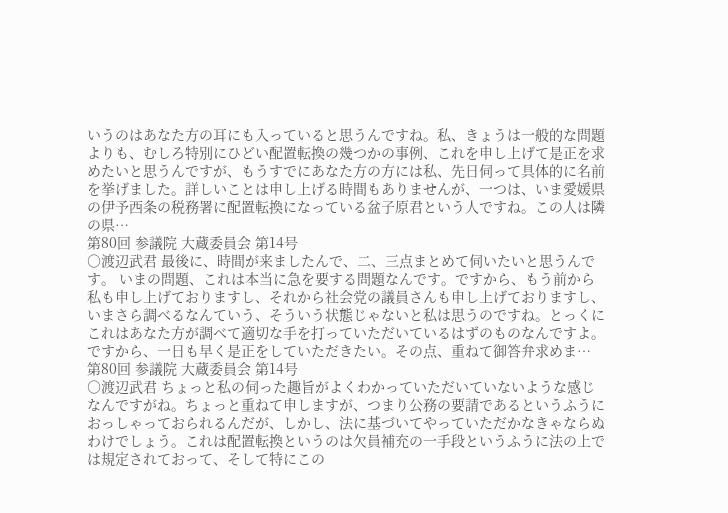いうのはあなた方の耳にも入っていると思うんですね。私、きょうは一般的な問題よりも、むしろ特別にひどい配置転換の幾つかの事例、これを申し上げて是正を求めたいと思うんですが、もうすでにあなた方の方には私、先日伺って具体的に名前を挙げました。詳しいことは申し上げる時間もありませんが、一つは、いま愛媛県の伊予西条の税務署に配置転換になっている盆子原君という人ですね。この人は隣の県…
第80回 参議院 大蔵委員会 第14号
○渡辺武君 最後に、時間が来ましたんで、二、三点まとめて伺いたいと思うんです。 いまの問題、これは本当に急を要する問題なんです。ですから、もう前から私も申し上げておりますし、それから社会党の議員さんも申し上げておりますし、いまさら調べるなんていう、そういう状態じゃないと私は思うのですね。とっくにこれはあなた方が調べて適切な手を打っていただいているはずのものなんですよ。ですから、一日も早く是正をしていただきたい。その点、重ねて御答弁求めま…
第80回 参議院 大蔵委員会 第14号
○渡辺武君 ちょっと私の伺った趣旨がよくわかっていただいていないような感じなんですがね。ちょっと重ねて申しますが、つまり公務の要請であるというふうにおっしゃっておられるんだが、しかし、法に基づいてやっていただかなきゃならぬわけでしょう。これは配置転換というのは欠員補充の一手段というふうに法の上では規定されておって、そして特にこの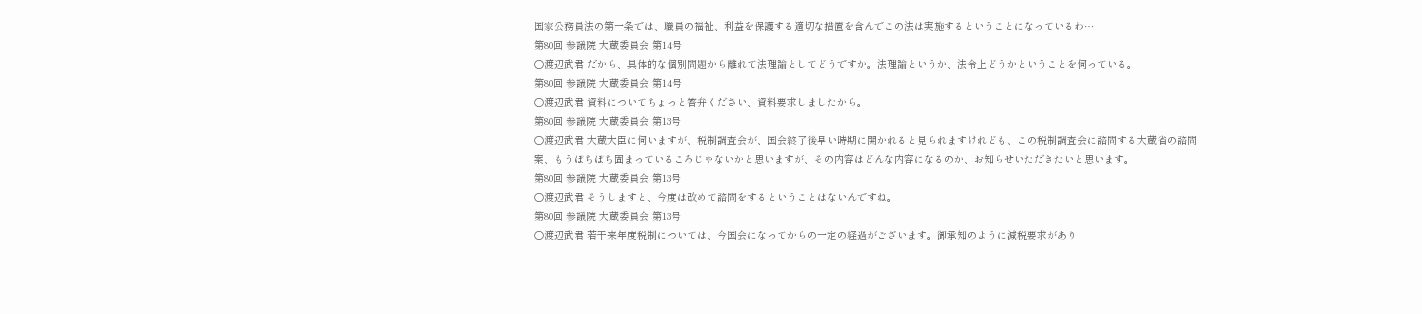国家公務員法の第一条では、職員の福祉、利益を保護する適切な措置を含んでこの法は実施するということになっているわ…
第80回 参議院 大蔵委員会 第14号
○渡辺武君 だから、具体的な個別問題から離れて法理論としてどうですか。法理論というか、法令上どうかということを伺っている。
第80回 参議院 大蔵委員会 第14号
○渡辺武君 資料についてちょっと答弁ください、資料要求しましたから。
第80回 参議院 大蔵委員会 第13号
○渡辺武君 大蔵大臣に伺いますが、税制調査会が、国会終了後早い時期に開かれると見られますけれども、この税制調査会に諮問する大蔵省の諮問案、もうぼちぼち固まっているころじゃないかと思いますが、その内容はどんな内容になるのか、お知らせいただきたいと思います。
第80回 参議院 大蔵委員会 第13号
○渡辺武君 そうしますと、今度は改めて諮問をするということはないんですね。
第80回 参議院 大蔵委員会 第13号
○渡辺武君 若干来年度税制については、今国会になってからの一定の経過がございます。御承知のように減税要求があり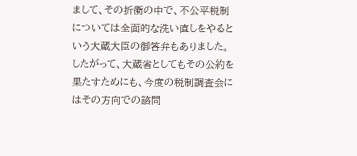まして、その折衝の中で、不公平税制については全面的な洗い直しをやるという大蔵大臣の御答弁もありました。したがって、大蔵省としてもその公約を果たすためにも、今度の税制調査会にはその方向での諮問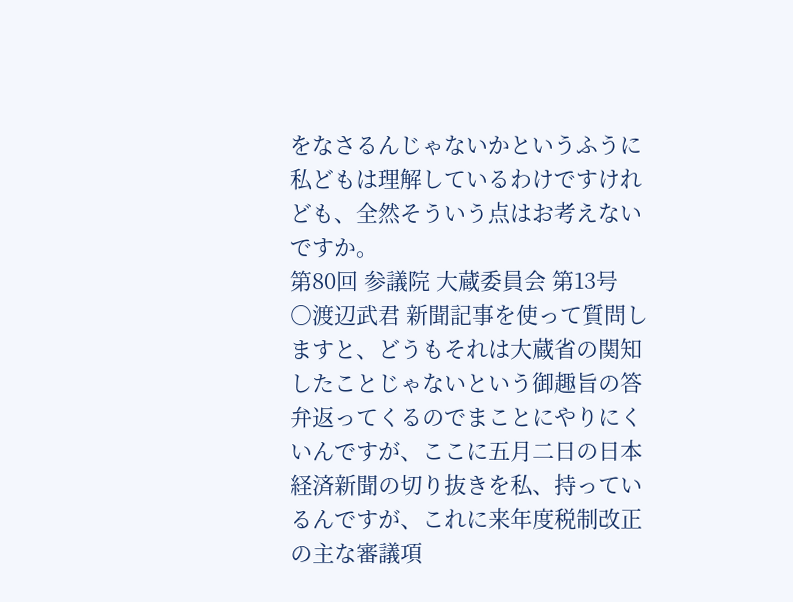をなさるんじゃないかというふうに私どもは理解しているわけですけれども、全然そういう点はお考えないですか。
第80回 参議院 大蔵委員会 第13号
○渡辺武君 新聞記事を使って質問しますと、どうもそれは大蔵省の関知したことじゃないという御趣旨の答弁返ってくるのでまことにやりにくいんですが、ここに五月二日の日本経済新聞の切り抜きを私、持っているんですが、これに来年度税制改正の主な審議項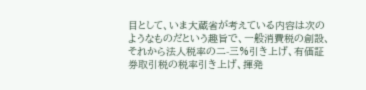目として、いま大蔵省が考えている内容は次のようなものだという趣旨で、一般消費税の創設、それから法人税率の二-三%引き上げ、有価証券取引税の税率引き上げ、揮発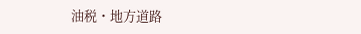油税・地方道路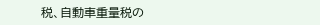税、自動車重量税の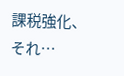課税強化、それ…